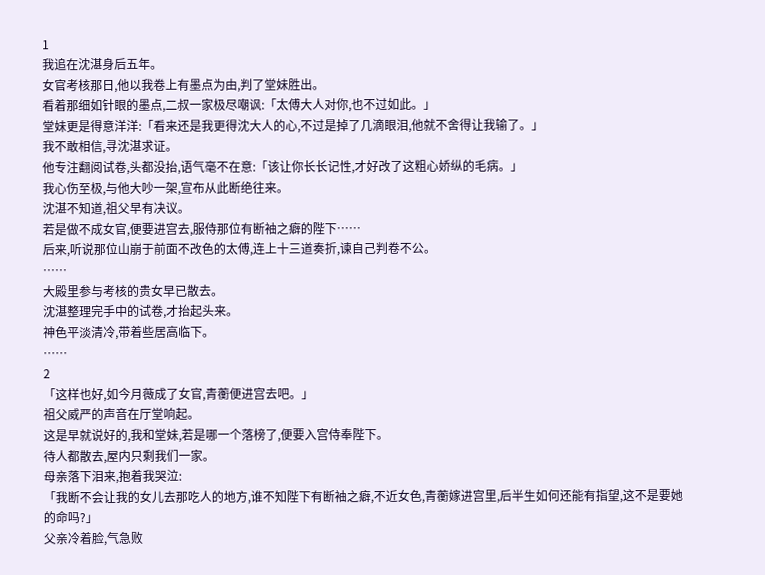1
我追在沈湛身后五年。
女官考核那日,他以我卷上有墨点为由,判了堂妹胜出。
看着那细如针眼的墨点,二叔一家极尽嘲讽:「太傅大人对你,也不过如此。」
堂妹更是得意洋洋:「看来还是我更得沈大人的心,不过是掉了几滴眼泪,他就不舍得让我输了。」
我不敢相信,寻沈湛求证。
他专注翻阅试卷,头都没抬,语气毫不在意:「该让你长长记性,才好改了这粗心娇纵的毛病。」
我心伤至极,与他大吵一架,宣布从此断绝往来。
沈湛不知道,祖父早有决议。
若是做不成女官,便要进宫去,服侍那位有断袖之癖的陛下……
后来,听说那位山崩于前面不改色的太傅,连上十三道奏折,谏自己判卷不公。
……
大殿里参与考核的贵女早已散去。
沈湛整理完手中的试卷,才抬起头来。
神色平淡清冷,带着些居高临下。
……
2
「这样也好,如今月薇成了女官,青蘅便进宫去吧。」
祖父威严的声音在厅堂响起。
这是早就说好的,我和堂妹,若是哪一个落榜了,便要入宫侍奉陛下。
待人都散去,屋内只剩我们一家。
母亲落下泪来,抱着我哭泣:
「我断不会让我的女儿去那吃人的地方,谁不知陛下有断袖之癖,不近女色,青蘅嫁进宫里,后半生如何还能有指望,这不是要她的命吗?」
父亲冷着脸,气急败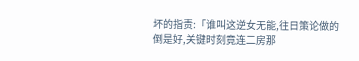坏的指责:「谁叫这逆女无能,往日策论做的倒是好,关键时刻竟连二房那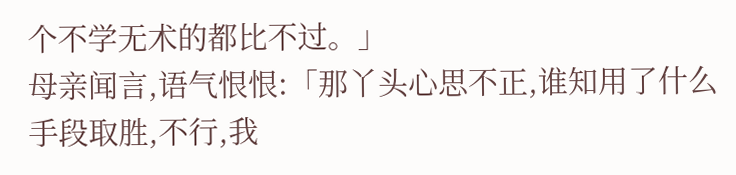个不学无术的都比不过。」
母亲闻言,语气恨恨:「那丫头心思不正,谁知用了什么手段取胜,不行,我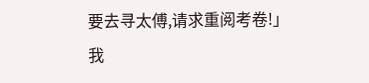要去寻太傅,请求重阅考卷!」
我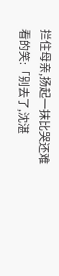拦住母亲,扬起一抹比哭还难看的笑:「别去了,沈湛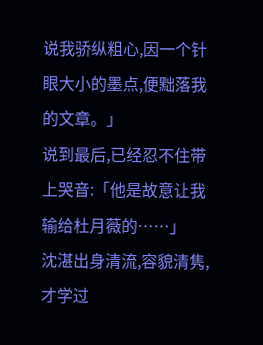说我骄纵粗心,因一个针眼大小的墨点,便黜落我的文章。」
说到最后,已经忍不住带上哭音:「他是故意让我输给杜月薇的……」
沈湛出身清流,容貌清隽,才学过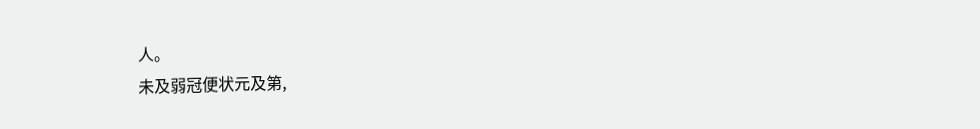人。
未及弱冠便状元及第,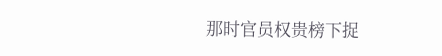那时官员权贵榜下捉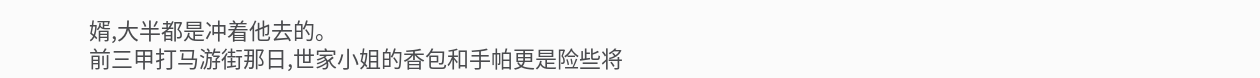婿,大半都是冲着他去的。
前三甲打马游街那日,世家小姐的香包和手帕更是险些将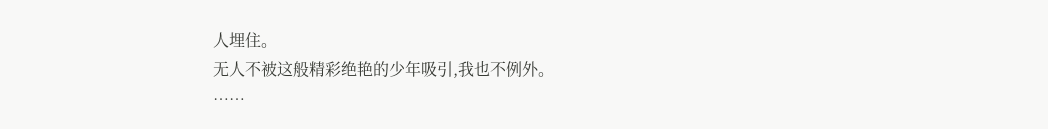人埋住。
无人不被这般精彩绝艳的少年吸引,我也不例外。
……